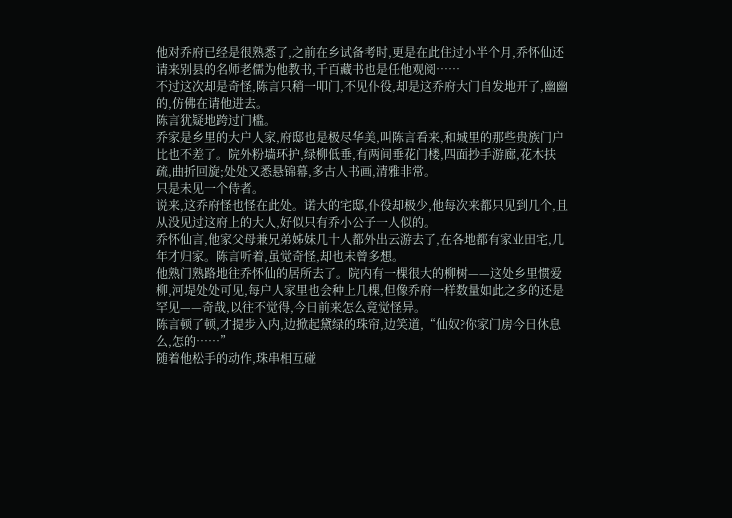他对乔府已经是很熟悉了,之前在乡试备考时,更是在此住过小半个月,乔怀仙还请来别县的名师老儒为他教书,千百藏书也是任他观阅……
不过这次却是奇怪,陈言只稍一叩门,不见仆役,却是这乔府大门自发地开了,幽幽的,仿佛在请他进去。
陈言犹疑地跨过门槛。
乔家是乡里的大户人家,府邸也是极尽华美,叫陈言看来,和城里的那些贵族门户比也不差了。院外粉墙环护,绿柳低垂,有两间垂花门楼,四面抄手游廊,花木扶疏,曲折回旋;处处又悉悬锦幕,多古人书画,清雅非常。
只是未见一个侍者。
说来,这乔府怪也怪在此处。诺大的宅邸,仆役却极少,他每次来都只见到几个,且从没见过这府上的大人,好似只有乔小公子一人似的。
乔怀仙言,他家父母兼兄弟姊妹几十人都外出云游去了,在各地都有家业田宅,几年才归家。陈言听着,虽觉奇怪,却也未曾多想。
他熟门熟路地往乔怀仙的居所去了。院内有一棵很大的柳树——这处乡里惯爱柳,河堤处处可见,每户人家里也会种上几棵,但像乔府一样数量如此之多的还是罕见——奇哉,以往不觉得,今日前来怎么竟觉怪异。
陈言顿了顿,才提步入内,边掀起黛绿的珠帘,边笑道,“仙奴?你家门房今日休息么,怎的……”
随着他松手的动作,珠串相互碰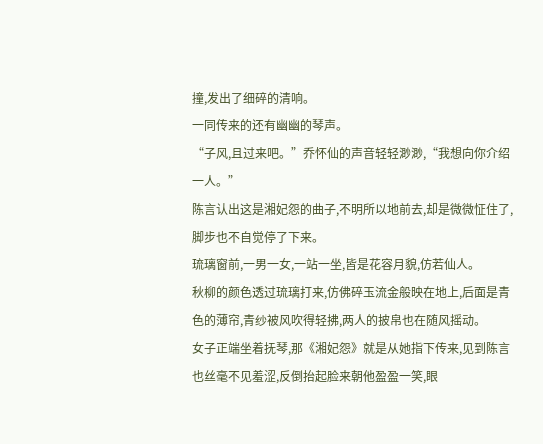撞,发出了细碎的清响。
一同传来的还有幽幽的琴声。
“子风,且过来吧。”乔怀仙的声音轻轻渺渺,“我想向你介绍一人。”
陈言认出这是湘妃怨的曲子,不明所以地前去,却是微微怔住了,脚步也不自觉停了下来。
琉璃窗前,一男一女,一站一坐,皆是花容月貌,仿若仙人。
秋柳的颜色透过琉璃打来,仿佛碎玉流金般映在地上,后面是青色的薄帘,青纱被风吹得轻拂,两人的披帛也在随风摇动。
女子正端坐着抚琴,那《湘妃怨》就是从她指下传来,见到陈言也丝毫不见羞涩,反倒抬起脸来朝他盈盈一笑,眼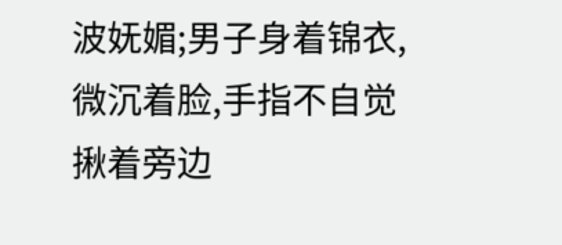波妩媚;男子身着锦衣,微沉着脸,手指不自觉揪着旁边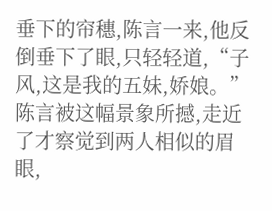垂下的帘穗,陈言一来,他反倒垂下了眼,只轻轻道,“子风,这是我的五妹,娇娘。”
陈言被这幅景象所撼,走近了才察觉到两人相似的眉眼,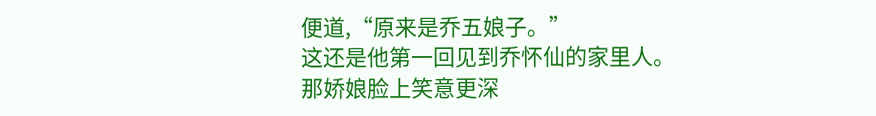便道,“原来是乔五娘子。”
这还是他第一回见到乔怀仙的家里人。
那娇娘脸上笑意更深